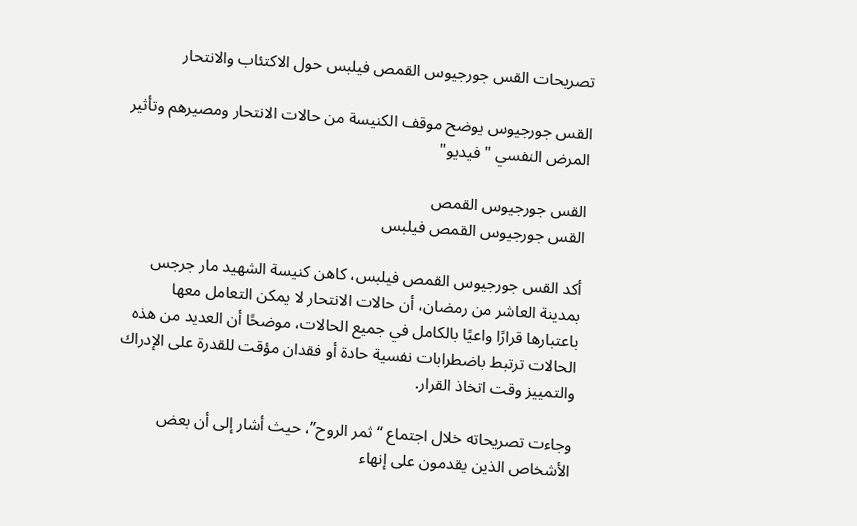تصريحات القس جورجيوس القمص فيلبس حول الاكتئاب والانتحار

القس جورجيوس يوضح موقف الكنيسة من حالات الانتحار ومصيرهم وتأثير المرض النفسي "فيديو"

القس جورجيوس القمص
القس جورجيوس القمص فيلبس

أكد القس جورجيوس القمص فيلبس، كاهن كنيسة الشهيد مار جرجس بمدينة العاشر من رمضان، أن حالات الانتحار لا يمكن التعامل معها باعتبارها قرارًا واعيًا بالكامل في جميع الحالات، موضحًا أن العديد من هذه الحالات ترتبط باضطرابات نفسية حادة أو فقدان مؤقت للقدرة على الإدراك والتمييز وقت اتخاذ القرار.

وجاءت تصريحاته خلال اجتماع “ثمر الروح”، حيث أشار إلى أن بعض الأشخاص الذين يقدمون على إنهاء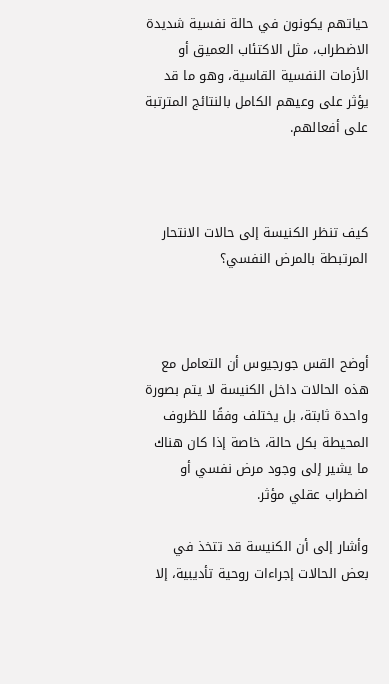حياتهم يكونون في حالة نفسية شديدة الاضطراب، مثل الاكتئاب العميق أو الأزمات النفسية القاسية، وهو ما قد يؤثر على وعيهم الكامل بالنتائج المترتبة على أفعالهم.



كيف تنظر الكنيسة إلى حالات الانتحار المرتبطة بالمرض النفسي؟



أوضح القس جورجيوس أن التعامل مع هذه الحالات داخل الكنيسة لا يتم بصورة واحدة ثابتة، بل يختلف وفقًا للظروف المحيطة بكل حالة، خاصة إذا كان هناك ما يشير إلى وجود مرض نفسي أو اضطراب عقلي مؤثر.

وأشار إلى أن الكنيسة قد تتخذ في بعض الحالات إجراءات روحية تأديبية، إلا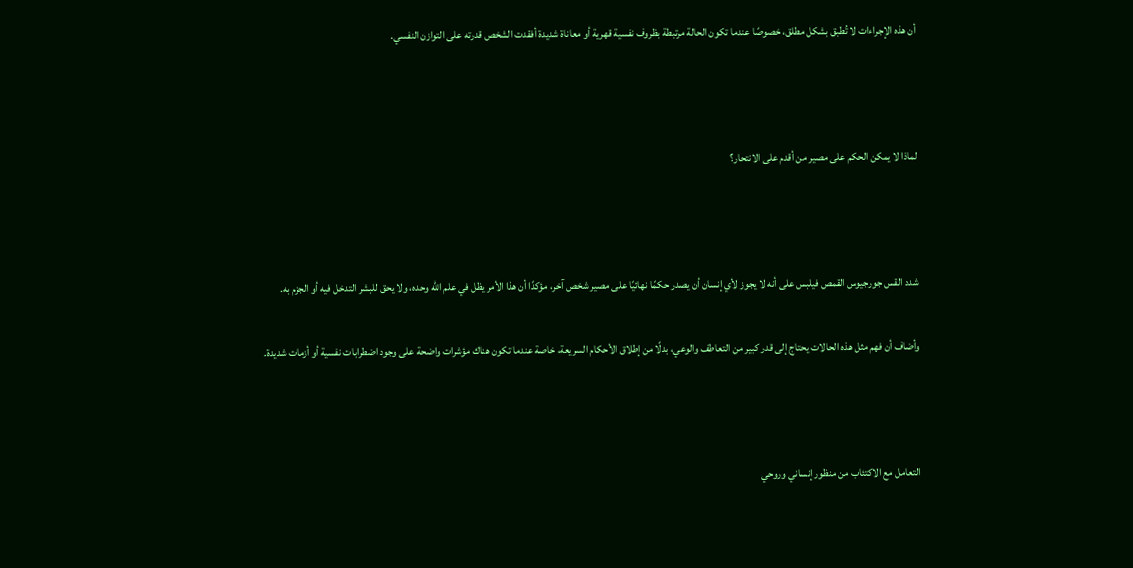أن هذه الإجراءات لا تُطبق بشكل مطلق، خصوصًا عندما تكون الحالة مرتبطة بظروف نفسية قهرية أو معاناة شديدة أفقدت الشخص قدرته على التوازن النفسي.



لماذا لا يمكن الحكم على مصير من أقدم على الانتحار؟



شدد القس جورجيوس القمص فيلبس على أنه لا يجوز لأي إنسان أن يصدر حكمًا نهائيًا على مصير شخص آخر، مؤكدًا أن هذا الأمر يظل في علم الله وحده، ولا يحق للبشر التدخل فيه أو الجزم به.

وأضاف أن فهم مثل هذه الحالات يحتاج إلى قدر كبير من التعاطف والوعي، بدلًا من إطلاق الأحكام السريعة، خاصة عندما تكون هناك مؤشرات واضحة على وجود اضطرابات نفسية أو أزمات شديدة.



التعامل مع الاكتئاب من منظور إنساني وروحي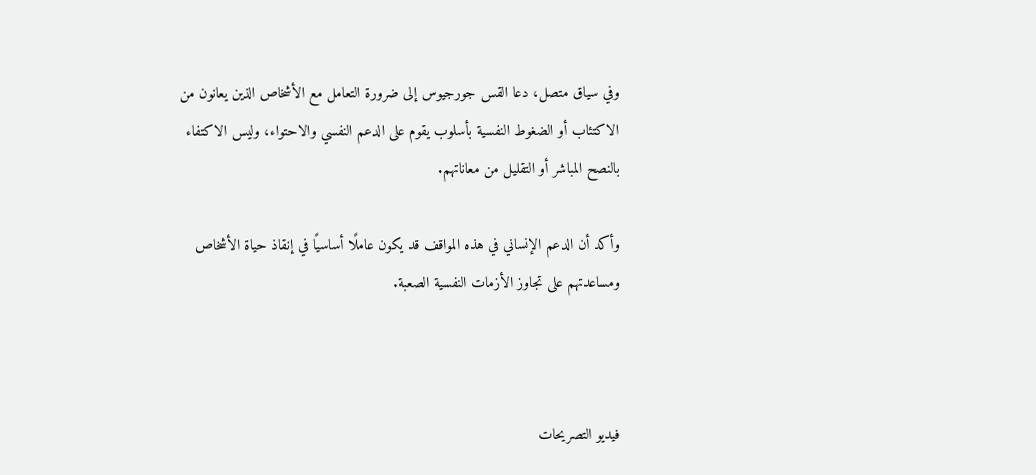وفي سياق متصل، دعا القس جورجيوس إلى ضرورة التعامل مع الأشخاص الذين يعانون من الاكتئاب أو الضغوط النفسية بأسلوب يقوم على الدعم النفسي والاحتواء، وليس الاكتفاء بالنصح المباشر أو التقليل من معاناتهم.

وأكد أن الدعم الإنساني في هذه المواقف قد يكون عاملًا أساسيًا في إنقاذ حياة الأشخاص ومساعدتهم على تجاوز الأزمات النفسية الصعبة.



فيديو التصريحات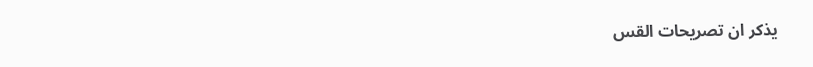يذكر ان تصريحات القس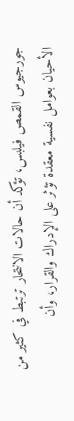جورجيوس القمص فيلبس، تؤكد أن حالات الانتحار ترتبط في كثير من الأحيان بعوامل نفسية معقدة تؤثر على الإدراك والقرار، وأن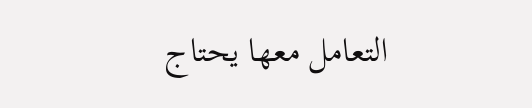التعامل معها يحتاج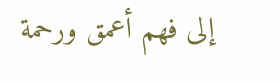إلى فهم أعمق ورحمة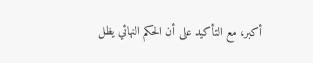أكبر، مع التأكيد على أن الحكم النهائي يظل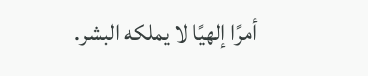أمرًا إلهيًا لا يملكه البشر.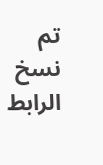تم نسخ الرابط